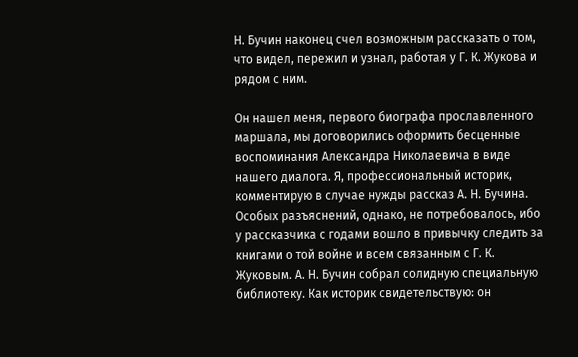Н. Бучин наконец счел возможным рассказать о том, что видел, пережил и узнал, работая у Г. К. Жукова и рядом с ним.

Он нашел меня, первого биографа прославленного маршала, мы договорились оформить бесценные воспоминания Александра Николаевича в виде нашего диалога. Я, профессиональный историк, комментирую в случае нужды рассказ А. Н. Бучина. Особых разъяснений, однако, не потребовалось, ибо у рассказчика с годами вошло в привычку следить за книгами о той войне и всем связанным с Г. К. Жуковым. А. Н. Бучин собрал солидную специальную библиотеку. Как историк свидетельствую: он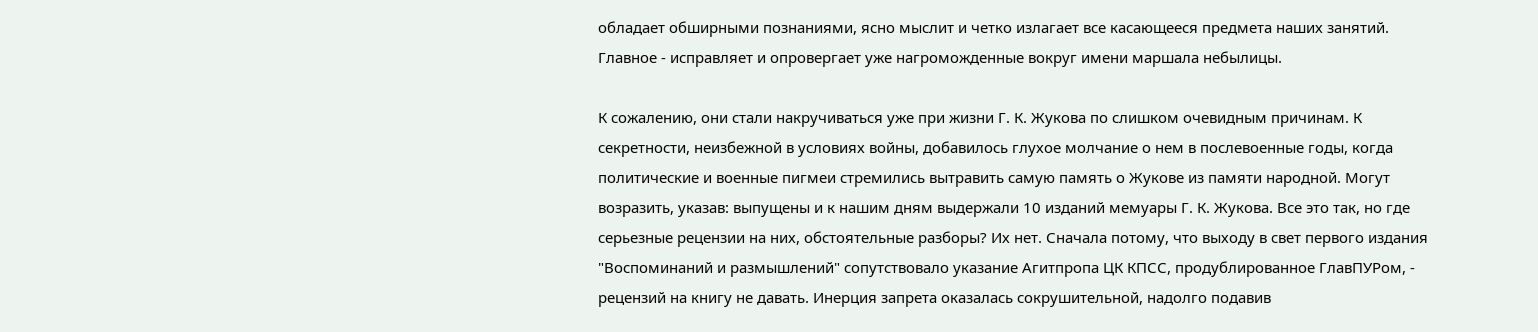обладает обширными познаниями, ясно мыслит и четко излагает все касающееся предмета наших занятий. Главное - исправляет и опровергает уже нагроможденные вокруг имени маршала небылицы.

К сожалению, они стали накручиваться уже при жизни Г. К. Жукова по слишком очевидным причинам. К секретности, неизбежной в условиях войны, добавилось глухое молчание о нем в послевоенные годы, когда политические и военные пигмеи стремились вытравить самую память о Жукове из памяти народной. Могут возразить, указав: выпущены и к нашим дням выдержали 10 изданий мемуары Г. К. Жукова. Все это так, но где серьезные рецензии на них, обстоятельные разборы? Их нет. Сначала потому, что выходу в свет первого издания "Воспоминаний и размышлений" сопутствовало указание Агитпропа ЦК КПСС, продублированное ГлавПУРом, - рецензий на книгу не давать. Инерция запрета оказалась сокрушительной, надолго подавив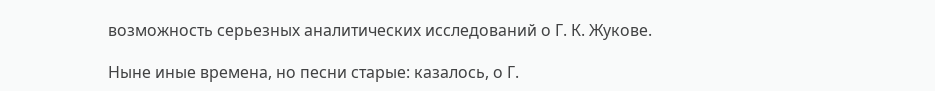возможность серьезных аналитических исследований о Г. К. Жукове.

Ныне иные времена, но песни старые: казалось, о Г.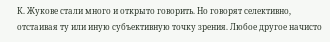К. Жукове стали много и открыто говорить. Но говорят селективно, отстаивая ту или иную субъективную точку зрения. Любое другое начисто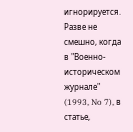игнорируется. Разве не смешно, когда в "Военно-историческом журнале" (1993, No 7), в статье,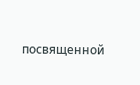посвященной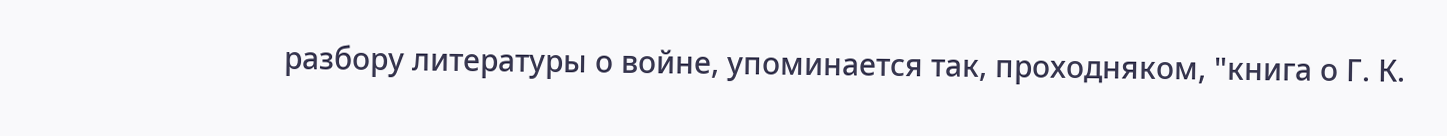разбору литературы о войне, упоминается так, проходняком, "книга о Г. К.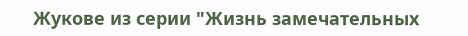Жукове из серии "Жизнь замечательных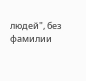людей", без фамилии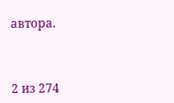автора.



2 из 274